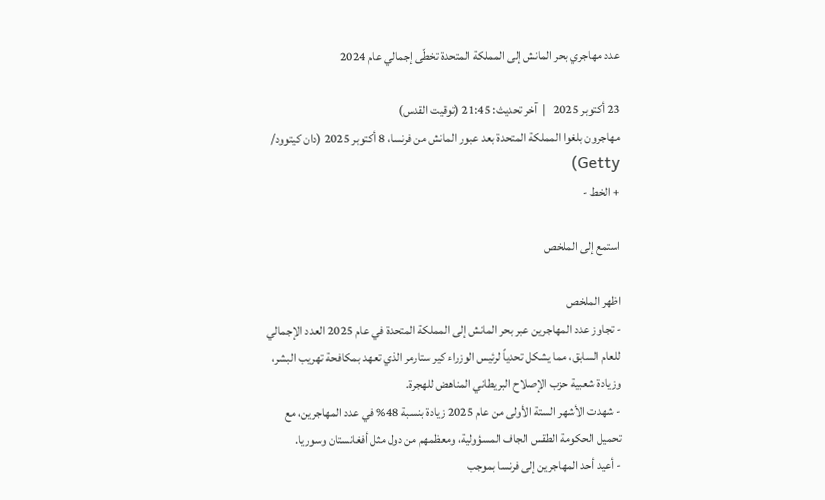عدد مهاجري بحر المانش إلى المملكة المتحدة تخطّى إجمالي عام 2024

23 أكتوبر 2025   |  آخر تحديث: 21:45 (توقيت القدس)
مهاجرون بلغوا المملكة المتحدة بعد عبور المانش من فرنسا، 8 أكتوبر 2025 (دان كيتوود/ Getty)
+ الخط -

استمع إلى الملخص

اظهر الملخص
- تجاوز عدد المهاجرين عبر بحر المانش إلى المملكة المتحدة في عام 2025 العدد الإجمالي للعام السابق، مما يشكل تحدياً لرئيس الوزراء كير ستارمر الذي تعهد بمكافحة تهريب البشر، وزيادة شعبية حزب الإصلاح البريطاني المناهض للهجرة.
- شهدت الأشهر الستة الأولى من عام 2025 زيادة بنسبة 48% في عدد المهاجرين، مع تحميل الحكومة الطقس الجاف المسؤولية، ومعظمهم من دول مثل أفغانستان وسوريا.
- أعيد أحد المهاجرين إلى فرنسا بموجب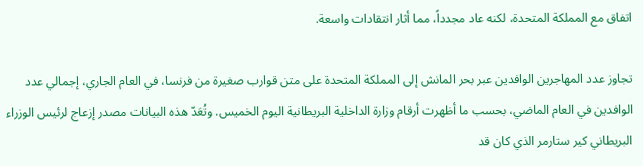اتفاق مع المملكة المتحدة، لكنه عاد مجدداً، مما أثار انتقادات واسعة.

تجاوز عدد المهاجرين الوافدين عبر بحر المانش إلى المملكة المتحدة على متن قوارب صغيرة من فرنسا، في العام الجاري، إجمالي عدد الوافدين في العام الماضي، بحسب ما أظهرت أرقام وزارة الداخلية البريطانية اليوم الخميس. وتُعَدّ هذه البيانات مصدر إزعاج لرئيس الوزراء البريطاني كير ستارمر الذي كان قد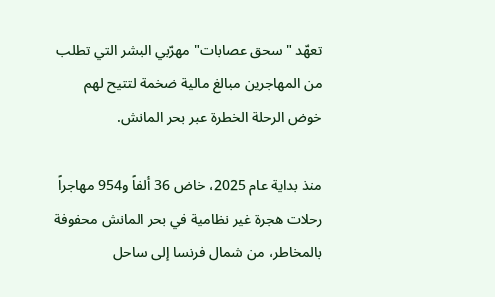تعهّد "سحق عصابات" مهرّبي البشر التي تطلب من المهاجرين مبالغ مالية ضخمة لتتيح لهم خوض الرحلة الخطرة عبر بحر المانش.

منذ بداية عام 2025، خاض 36 ألفاً و954 مهاجراً رحلات هجرة غير نظامية في بحر المانش محفوفة بالمخاطر، من شمال فرنسا إلى ساحل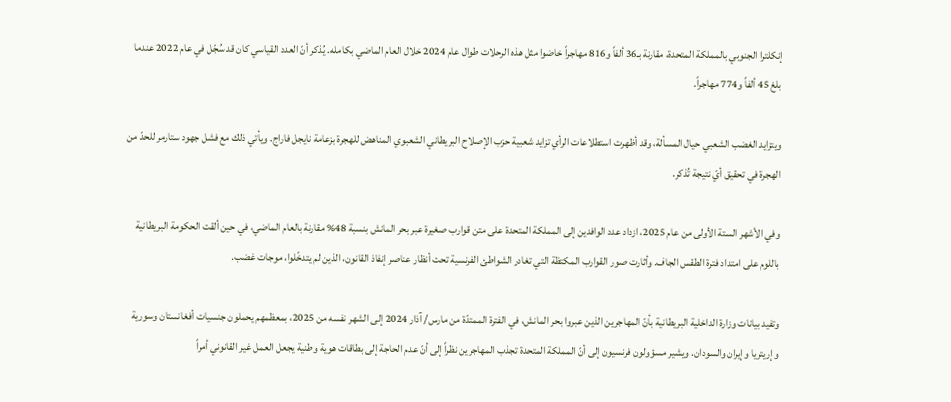إنكلترا الجنوبي بالمملكة المتحدة، مقارنة بـ36 ألفاً و816 مهاجراً خاضوا مثل هذه الرحلات طوال عام 2024 خلال العام الماضي بكامله. يُذكر أنّ العدد القياسي كان قد سُجّل في عام 2022 عندما بلغ 45 ألفاً و774 مهاجراً.

ويتزايد الغضب الشعبي حيال المسألة، وقد أظهرت استطلاعات الرأي تزايد شعبية حزب الإصلاح البريطاني الشعبوي المناهض للهجرة بزعامة نايجل فاراج. ويأتي ذلك مع فشل جهود ستارمر للحدّ من الهجرة في تحقيق أيّ نتيجة تُذكر.

وفي الأشهر الستة الأولى من عام 2025، ازداد عدد الوافدين إلى المملكة المتحدة على متن قوارب صغيرة عبر بحر المانش بنسبة 48% مقارنة بالعام الماضي، في حين ألقت الحكومة البريطانية باللوم على امتداد فترة الطقس الجاف. وأثارت صور القوارب المكتظة التي تغادر الشواطئ الفرنسية تحت أنظار عناصر إنفاذ القانون، الذين لم يتدخّلوا، موجات غضب.

وتفيد بيانات وزارة الداخلية البريطانية بأنّ المهاجرين الذين عبروا بحر المانش، في الفترة الممتدّة من مارس/ آذار 2024 إلى الشهر نفسه من 2025، بمعظمهم يحملون جنسيات أفغانستان وسورية وإريتريا وإيران والسودان. ويشير مسؤولون فرنسيون إلى أنّ المملكة المتحدة تجذب المهاجرين نظراً إلى أنّ عدم الحاجة إلى بطاقات هوية وطنية يجعل العمل غير القانوني أمراً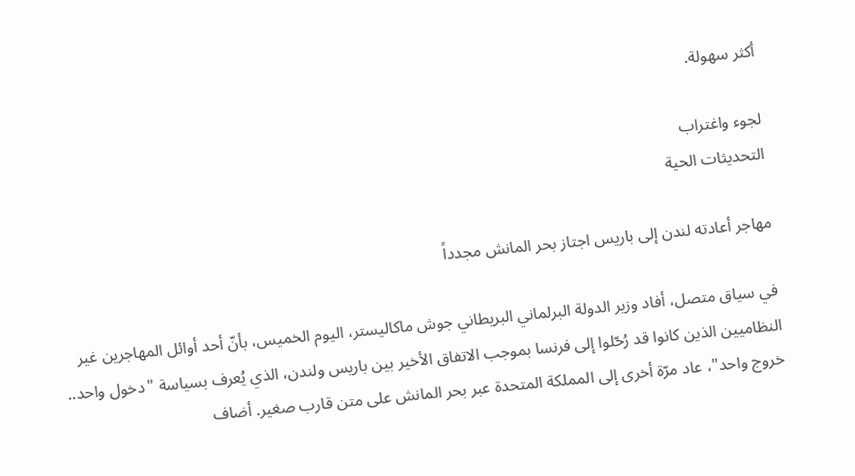أكثر سهولة.

لجوء واغتراب
التحديثات الحية

مهاجر أعادته لندن إلى باريس اجتاز بحر المانش مجدداً

في سياق متصل، أفاد وزير الدولة البرلماني البريطاني جوش ماكاليستر، اليوم الخميس، بأنّ أحد أوائل المهاجرين غير النظاميين الذين كانوا قد رُحّلوا إلى فرنسا بموجب الاتفاق الأخير بين باريس ولندن، الذي يُعرف بسياسة "دخول واحد.. خروج واحد"، عاد مرّة أخرى إلى المملكة المتحدة عبر بحر المانش على متن قارب صغير. أضاف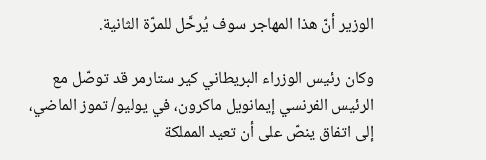الوزير أنّ هذا المهاجر سوف يُرحَّل للمرّة الثانية.

وكان رئيس الوزراء البريطاني كير ستارمر قد توصّل مع الرئيس الفرنسي إيمانويل ماكرون، في يوليو/ تموز الماضي، إلى اتفاق ينصّ على أن تعيد المملكة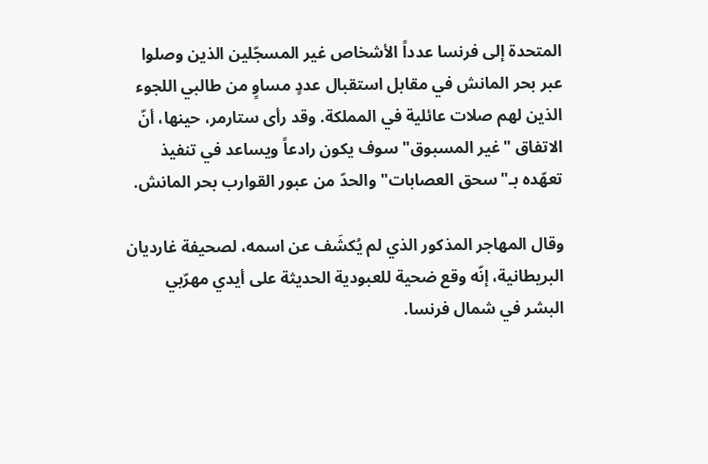المتحدة إلى فرنسا عدداً الأشخاص غير المسجّلين الذين وصلوا عبر بحر المانش في مقابل استقبال عددٍ مساوٍ من طالبي اللجوء الذين لهم صلات عائلية في المملكة. وقد رأى ستارمر، حينها، أنّ الاتفاق "غير المسبوق" سوف يكون رادعاً ويساعد في تنفيذ تعهّده بـ"سحق العصابات" والحدّ من عبور القوارب بحر المانش.

وقال المهاجر المذكور الذي لم يُكشَف عن اسمه، لصحيفة غارديان البريطانية، إنّه وقع ضحية للعبودية الحديثة على أيدي مهرّبي البشر في شمال فرنسا.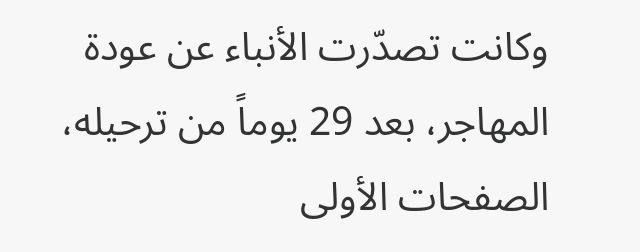وكانت تصدّرت الأنباء عن عودة المهاجر، بعد 29 يوماً من ترحيله، الصفحات الأولى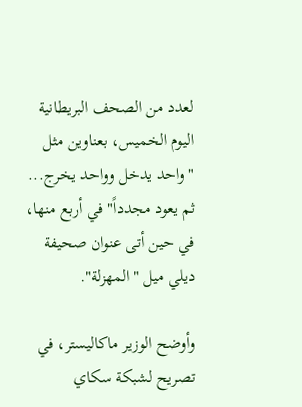لعدد من الصحف البريطانية اليوم الخميس، بعناوين مثل "واحد يدخل وواحد يخرج... ثم يعود مجدداً" في أربع منها، في حين أتى عنوان صحيفة ديلي ميل "المهزلة".

وأوضح الوزير ماكاليستر، في تصريح لشبكة سكاي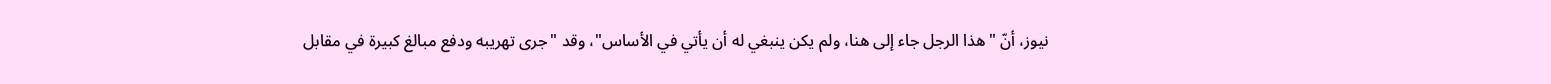نيوز، أنّ "هذا الرجل جاء إلى هنا، ولم يكن ينبغي له أن يأتي في الأساس"، وقد "جرى تهريبه ودفع مبالغ كبيرة في مقابل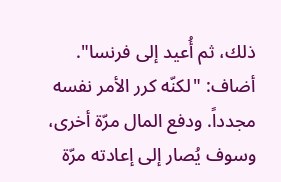ذلك، ثم أُعيد إلى فرنسا". أضاف: "لكنّه كرر الأمر نفسه مجدداً. ودفع المال مرّة أخرى، وسوف يُصار إلى إعادته مرّة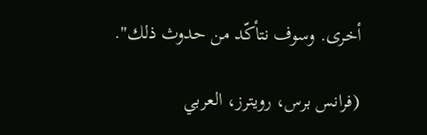أخرى. وسوف نتأكّد من حدوث ذلك".

(فرانس برس، رويترز، العربي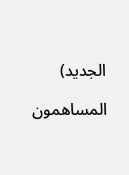الجديد)

المساهمون